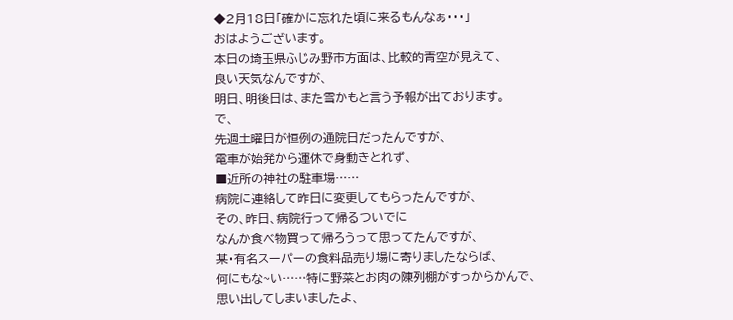◆2月18日「確かに忘れた頃に来るもんなぁ・・・」
おはようございます。
本日の埼玉県ふじみ野市方面は、比較的青空が見えて、
良い天気なんですが、
明日、明後日は、また雪かもと言う予報が出ております。
で、
先週土曜日が恒例の通院日だったんですが、
電車が始発から運休で身動きとれず、
■近所の神社の駐車場……
病院に連絡して昨日に変更してもらったんですが、
その、昨日、病院行って帰るついでに
なんか食べ物買って帰ろうって思ってたんですが、
某・有名スーパーの食料品売り場に寄りましたならば、
何にもな~い……特に野菜とお肉の陳列棚がすっからかんで、
思い出してしまいましたよ、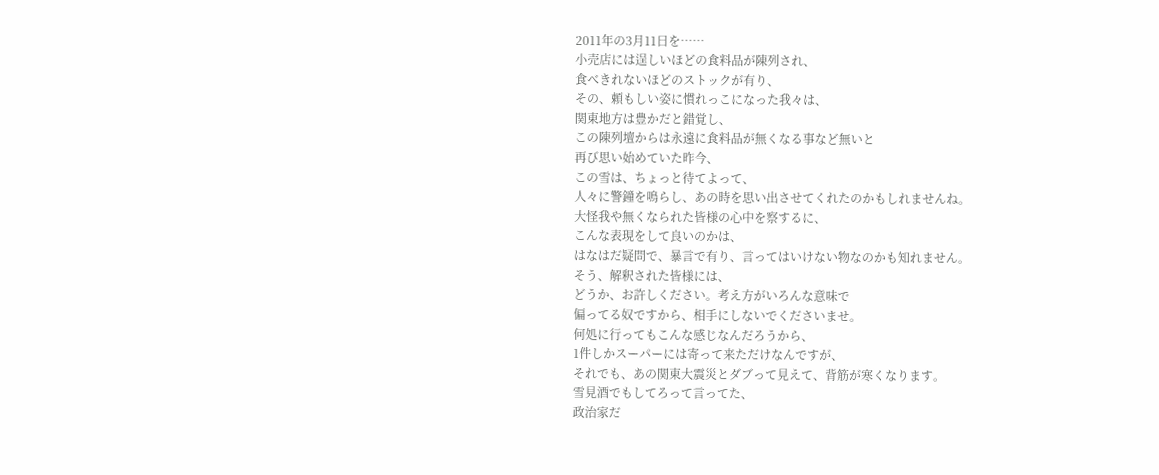2011年の3月11日を……
小売店には逞しいほどの食料品が陳列され、
食べきれないほどのストックが有り、
その、頼もしい姿に慣れっこになった我々は、
関東地方は豊かだと錯覚し、
この陳列壇からは永遠に食料品が無くなる事など無いと
再び思い始めていた昨今、
この雪は、ちょっと待てよって、
人々に警鐘を鳴らし、あの時を思い出させてくれたのかもしれませんね。
大怪我や無くなられた皆様の心中を察するに、
こんな表現をして良いのかは、
はなはだ疑問で、暴言で有り、言ってはいけない物なのかも知れません。
そう、解釈された皆様には、
どうか、お許しください。考え方がいろんな意味で
偏ってる奴ですから、相手にしないでくださいませ。
何処に行ってもこんな感じなんだろうから、
1件しかスーパーには寄って来ただけなんですが、
それでも、あの関東大震災とダブって見えて、背筋が寒くなります。
雪見酒でもしてろって言ってた、
政治家だ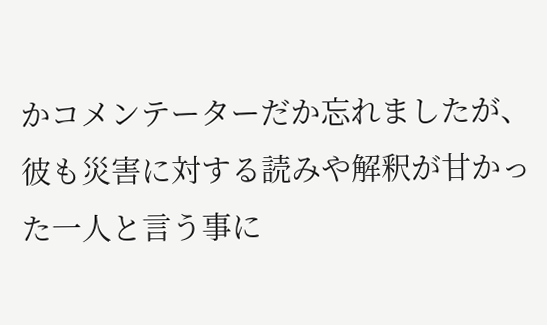かコメンテーターだか忘れましたが、
彼も災害に対する読みや解釈が甘かった一人と言う事に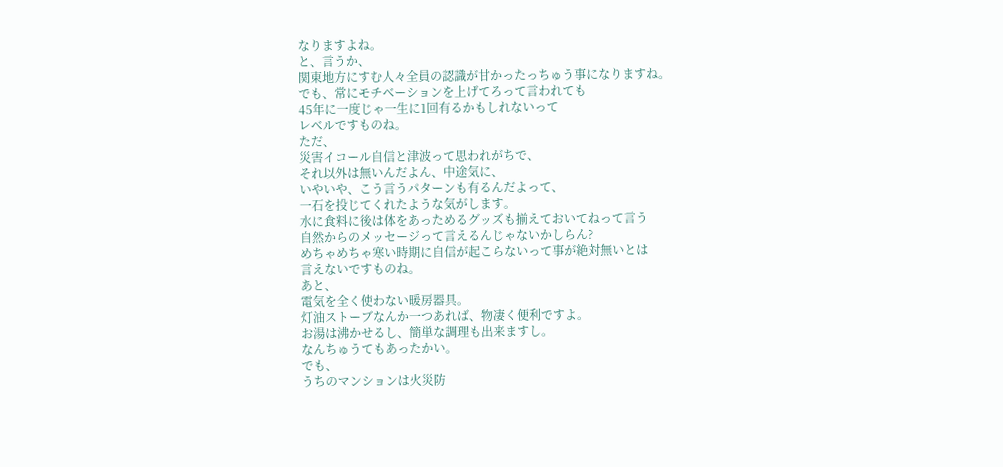なりますよね。
と、言うか、
関東地方にすむ人々全員の認識が甘かったっちゅう事になりますね。
でも、常にモチベーションを上げてろって言われても
45年に一度じゃ一生に1回有るかもしれないって
レベルですものね。
ただ、
災害イコール自信と津波って思われがちで、
それ以外は無いんだよん、中途気に、
いやいや、こう言うパターンも有るんだよって、
一石を投じてくれたような気がします。
水に食料に後は体をあっためるグッズも揃えておいてねって言う
自然からのメッセージって言えるんじゃないかしらん?
めちゃめちゃ寒い時期に自信が起こらないって事が絶対無いとは
言えないですものね。
あと、
電気を全く使わない暖房器具。
灯油ストーブなんか一つあれば、物凄く便利ですよ。
お湯は沸かせるし、簡単な調理も出来ますし。
なんちゅうてもあったかい。
でも、
うちのマンションは火災防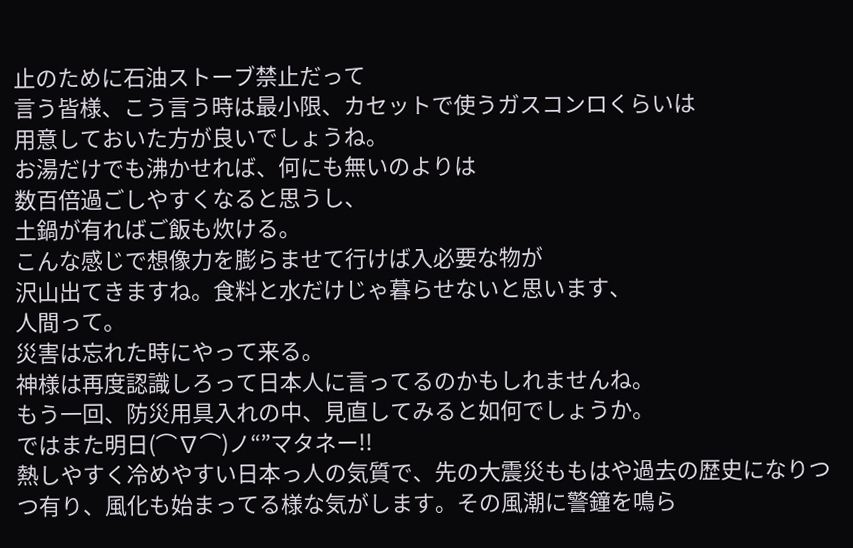止のために石油ストーブ禁止だって
言う皆様、こう言う時は最小限、カセットで使うガスコンロくらいは
用意しておいた方が良いでしょうね。
お湯だけでも沸かせれば、何にも無いのよりは
数百倍過ごしやすくなると思うし、
土鍋が有ればご飯も炊ける。
こんな感じで想像力を膨らませて行けば入必要な物が
沢山出てきますね。食料と水だけじゃ暮らせないと思います、
人間って。
災害は忘れた時にやって来る。
神様は再度認識しろって日本人に言ってるのかもしれませんね。
もう一回、防災用具入れの中、見直してみると如何でしょうか。
ではまた明日(⌒∇⌒)ノ“”マタネー!!
熱しやすく冷めやすい日本っ人の気質で、先の大震災ももはや過去の歴史になりつつ有り、風化も始まってる様な気がします。その風潮に警鐘を鳴ら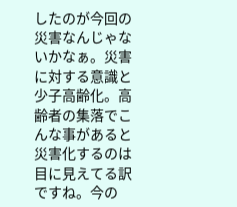したのが今回の災害なんじゃないかなぁ。災害に対する意識と少子高齢化。高齢者の集落でこんな事があると災害化するのは目に見えてる訳ですね。今の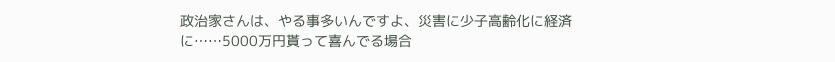政治家さんは、やる事多いんですよ、災害に少子高齢化に経済に……5000万円貰って喜んでる場合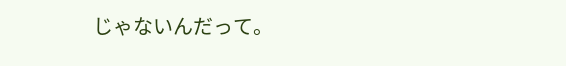じゃないんだって。